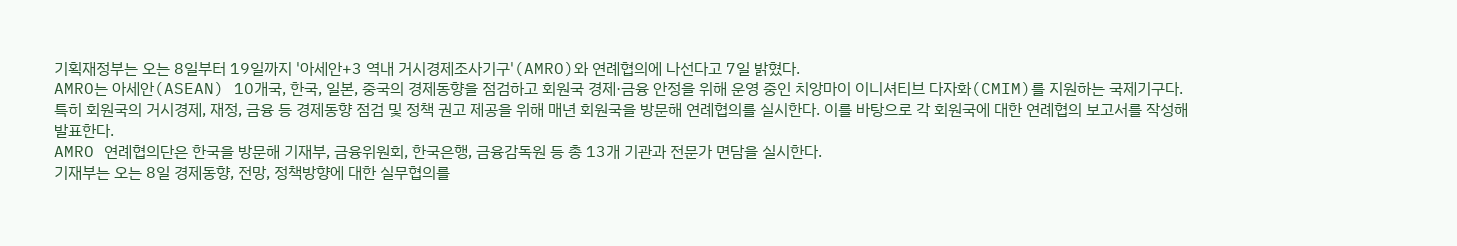기획재정부는 오는 8일부터 19일까지 '아세안+3 역내 거시경제조사기구'(AMRO)와 연례협의에 나선다고 7일 밝혔다.
AMRO는 아세안(ASEAN) 10개국, 한국, 일본, 중국의 경제동향을 점검하고 회원국 경제·금융 안정을 위해 운영 중인 치앙마이 이니셔티브 다자화(CMIM)를 지원하는 국제기구다.
특히 회원국의 거시경제, 재정, 금융 등 경제동향 점검 및 정책 권고 제공을 위해 매년 회원국을 방문해 연례협의를 실시한다. 이를 바탕으로 각 회원국에 대한 연례협의 보고서를 작성해 발표한다.
AMRO 연례협의단은 한국을 방문해 기재부, 금융위원회, 한국은행, 금융감독원 등 총 13개 기관과 전문가 면담을 실시한다.
기재부는 오는 8일 경제동향, 전망, 정책방향에 대한 실무협의를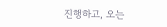진행하고, 오는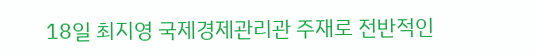18일 최지영 국제경제관리관 주재로 전반적인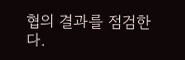협의 결과를 점검한다.